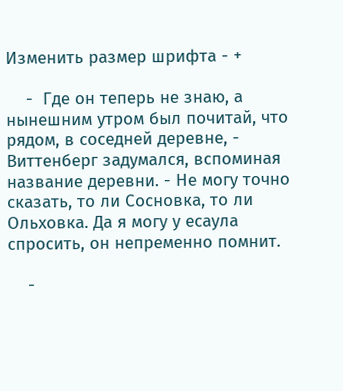Изменить размер шрифта - +

    -  Где он теперь не знаю, а нынешним утром был почитай, что рядом, в соседней деревне, - Виттенберг задумался, вспоминая название деревни. - Не могу точно сказать, то ли Сосновка, то ли Ольховка. Да я могу у есаула спросить, он непременно помнит.

    -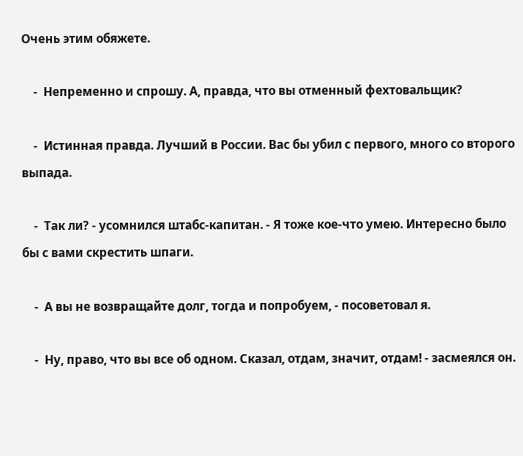Очень этим обяжете.

    -  Непременно и спрошу. А, правда, что вы отменный фехтовальщик?

    -  Истинная правда. Лучший в России. Вас бы убил с первого, много со второго выпада.

    -  Так ли? - усомнился штабс-капитан. - Я тоже кое-что умею. Интересно было бы с вами скрестить шпаги.

    -  А вы не возвращайте долг, тогда и попробуем, - посоветовал я.

    -  Ну, право, что вы все об одном. Сказал, отдам, значит, отдам! - засмеялся он.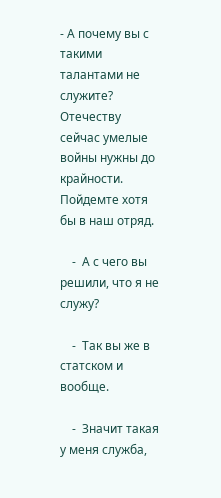- А почему вы с такими талантами не служите? Отечеству сейчас умелые войны нужны до крайности. Пойдемте хотя бы в наш отряд.

    -  А с чего вы решили, что я не служу?

    -  Так вы же в статском и вообще.

    -  Значит такая у меня служба,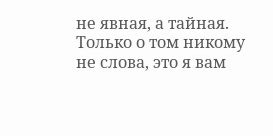не явная, а тайная. Только о том никому не слова, это я вам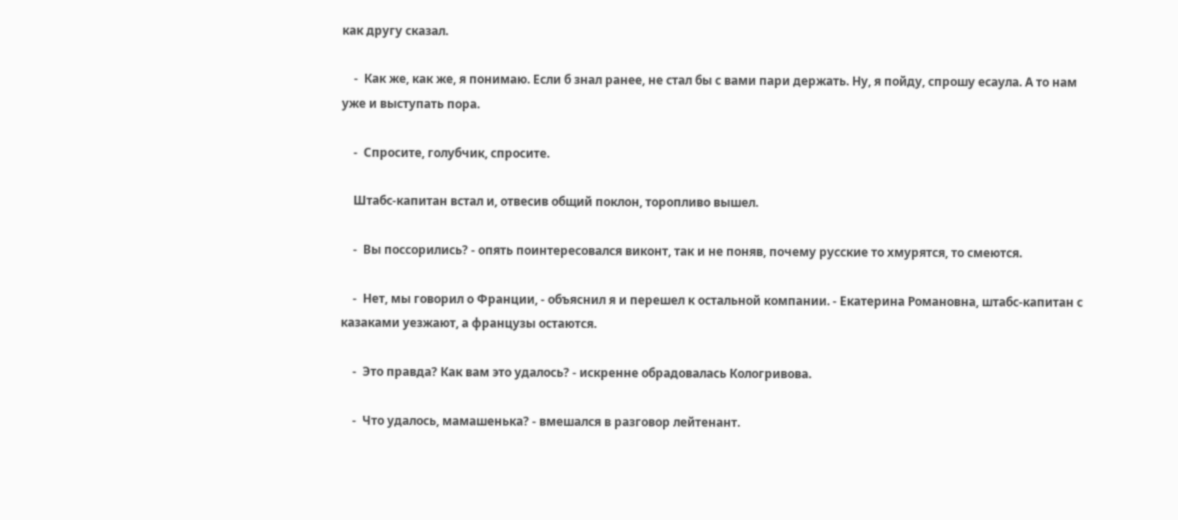как другу сказал.

    -  Как же, как же, я понимаю. Если б знал ранее, не стал бы с вами пари держать. Ну, я пойду, спрошу есаула. А то нам уже и выступать пора.

    -  Спросите, голубчик, спросите.

    Штабс-капитан встал и, отвесив общий поклон, торопливо вышел.

    -  Вы поссорились? - опять поинтересовался виконт, так и не поняв, почему русские то хмурятся, то смеются.

    -  Нет, мы говорил о Франции, - объяснил я и перешел к остальной компании. - Екатерина Романовна, штабс-капитан с казаками уезжают, а французы остаются.

    -  Это правда? Как вам это удалось? - искренне обрадовалась Кологривова.

    -  Что удалось, мамашенька? - вмешался в разговор лейтенант.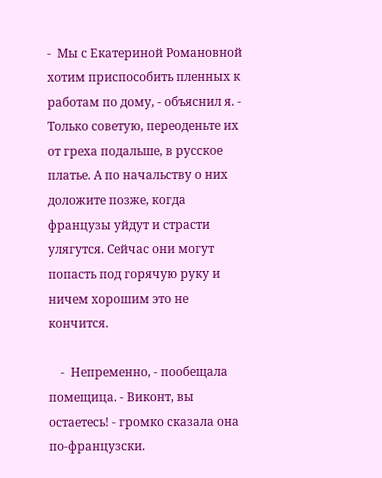-  Мы с Екатериной Романовной хотим приспособить пленных к работам по дому, - объяснил я. - Только советую, переоденьте их от греха подальше, в русское платье. А по начальству о них доложите позже, когда французы уйдут и страсти улягутся. Сейчас они могут попасть под горячую руку и ничем хорошим это не кончится.

    -  Непременно, - пообещала помещица. - Виконт, вы остаетесь! - громко сказала она по-французски.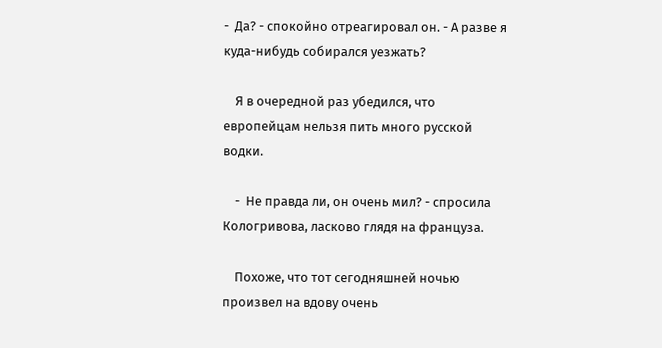-  Да? - спокойно отреагировал он. - А разве я куда-нибудь собирался уезжать?

    Я в очередной раз убедился, что европейцам нельзя пить много русской водки.

    -  Не правда ли, он очень мил? - спросила Кологривова, ласково глядя на француза.

    Похоже, что тот сегодняшней ночью произвел на вдову очень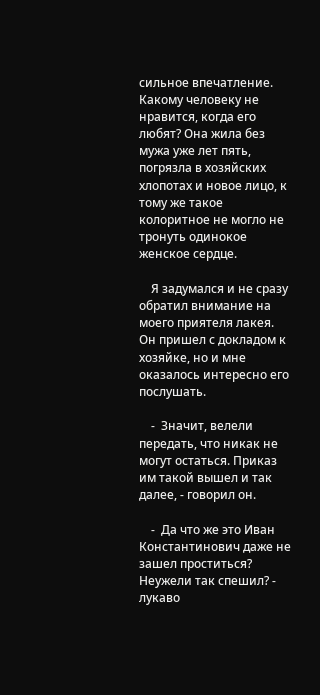сильное впечатление. Какому человеку не нравится, когда его любят? Она жила без мужа уже лет пять, погрязла в хозяйских хлопотах и новое лицо, к тому же такое колоритное не могло не тронуть одинокое женское сердце.

    Я задумался и не сразу обратил внимание на моего приятеля лакея. Он пришел с докладом к хозяйке, но и мне оказалось интересно его послушать.

    -  Значит, велели передать, что никак не могут остаться. Приказ им такой вышел и так далее, - говорил он.

    -  Да что же это Иван Константинович даже не зашел проститься? Неужели так спешил? - лукаво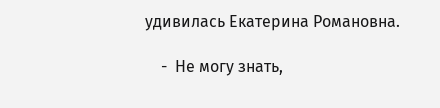удивилась Екатерина Романовна.

    -  Не могу знать,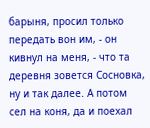барыня, просил только передать вон им, - он кивнул на меня, - что та деревня зовется Сосновка, ну и так далее. А потом сел на коня, да и поехал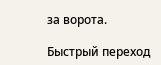за ворота.

Быстрый переход